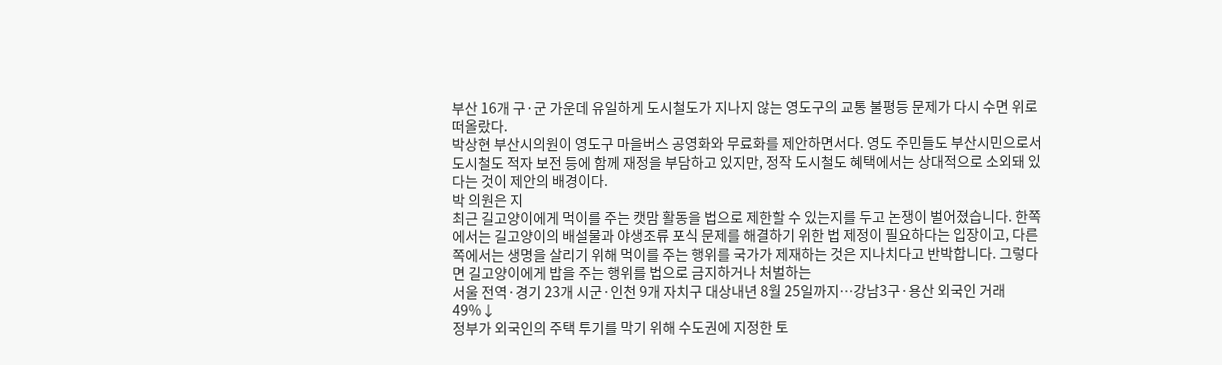부산 16개 구·군 가운데 유일하게 도시철도가 지나지 않는 영도구의 교통 불평등 문제가 다시 수면 위로 떠올랐다.
박상현 부산시의원이 영도구 마을버스 공영화와 무료화를 제안하면서다. 영도 주민들도 부산시민으로서 도시철도 적자 보전 등에 함께 재정을 부담하고 있지만, 정작 도시철도 혜택에서는 상대적으로 소외돼 있다는 것이 제안의 배경이다.
박 의원은 지
최근 길고양이에게 먹이를 주는 캣맘 활동을 법으로 제한할 수 있는지를 두고 논쟁이 벌어졌습니다. 한쪽에서는 길고양이의 배설물과 야생조류 포식 문제를 해결하기 위한 법 제정이 필요하다는 입장이고, 다른 쪽에서는 생명을 살리기 위해 먹이를 주는 행위를 국가가 제재하는 것은 지나치다고 반박합니다. 그렇다면 길고양이에게 밥을 주는 행위를 법으로 금지하거나 처벌하는
서울 전역·경기 23개 시군·인천 9개 자치구 대상내년 8월 25일까지⋯강남3구·용산 외국인 거래 49%↓
정부가 외국인의 주택 투기를 막기 위해 수도권에 지정한 토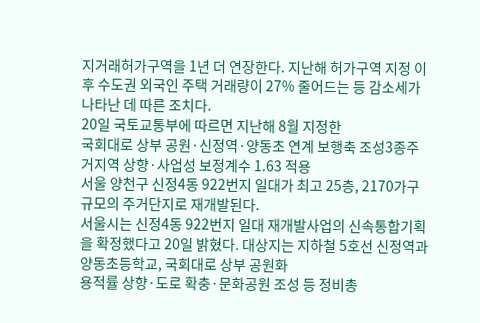지거래허가구역을 1년 더 연장한다. 지난해 허가구역 지정 이후 수도권 외국인 주택 거래량이 27% 줄어드는 등 감소세가 나타난 데 따른 조치다.
20일 국토교통부에 따르면 지난해 8월 지정한
국회대로 상부 공원·신정역·양동초 연계 보행축 조성3종주거지역 상향·사업성 보정계수 1.63 적용
서울 양천구 신정4동 922번지 일대가 최고 25층, 2170가구 규모의 주거단지로 재개발된다.
서울시는 신정4동 922번지 일대 재개발사업의 신속통합기획을 확정했다고 20일 밝혔다. 대상지는 지하철 5호선 신정역과 양동초등학교, 국회대로 상부 공원화
용적률 상향·도로 확충·문화공원 조성 등 정비총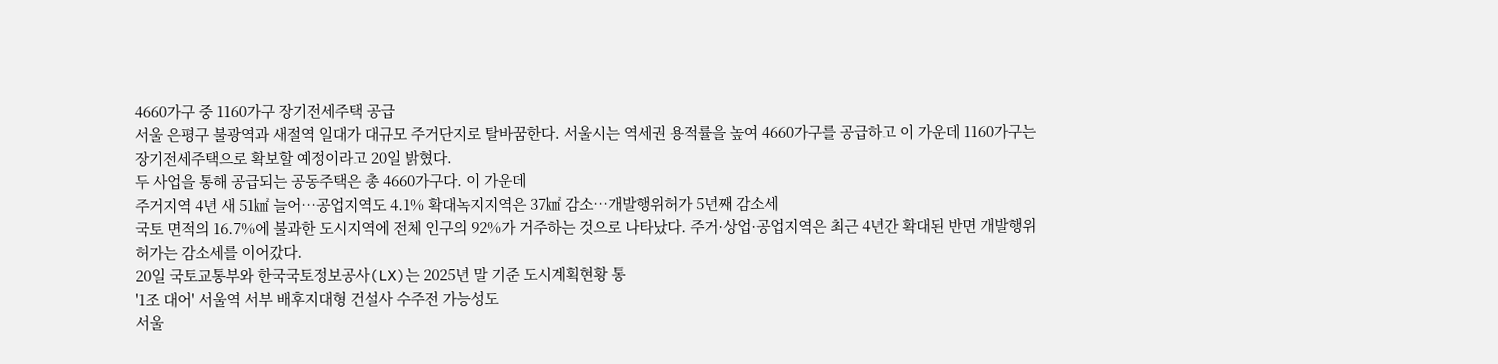4660가구 중 1160가구 장기전세주택 공급
서울 은평구 불광역과 새절역 일대가 대규모 주거단지로 탈바꿈한다. 서울시는 역세권 용적률을 높여 4660가구를 공급하고 이 가운데 1160가구는 장기전세주택으로 확보할 예정이라고 20일 밝혔다.
두 사업을 통해 공급되는 공동주택은 총 4660가구다. 이 가운데
주거지역 4년 새 51㎢ 늘어⋯공업지역도 4.1% 확대녹지지역은 37㎢ 감소⋯개발행위허가 5년째 감소세
국토 면적의 16.7%에 불과한 도시지역에 전체 인구의 92%가 거주하는 것으로 나타났다. 주거·상업·공업지역은 최근 4년간 확대된 반면 개발행위허가는 감소세를 이어갔다.
20일 국토교통부와 한국국토정보공사(LX)는 2025년 말 기준 도시계획현황 통
'1조 대어' 서울역 서부 배후지대형 건설사 수주전 가능성도
서울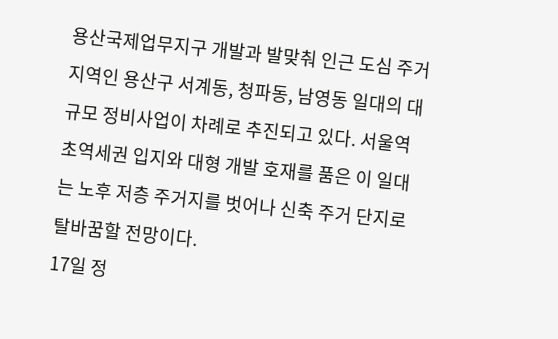용산국제업무지구 개발과 발맞춰 인근 도심 주거 지역인 용산구 서계동, 청파동, 남영동 일대의 대규모 정비사업이 차례로 추진되고 있다. 서울역 초역세권 입지와 대형 개발 호재를 품은 이 일대는 노후 저층 주거지를 벗어나 신축 주거 단지로 탈바꿈할 전망이다.
17일 정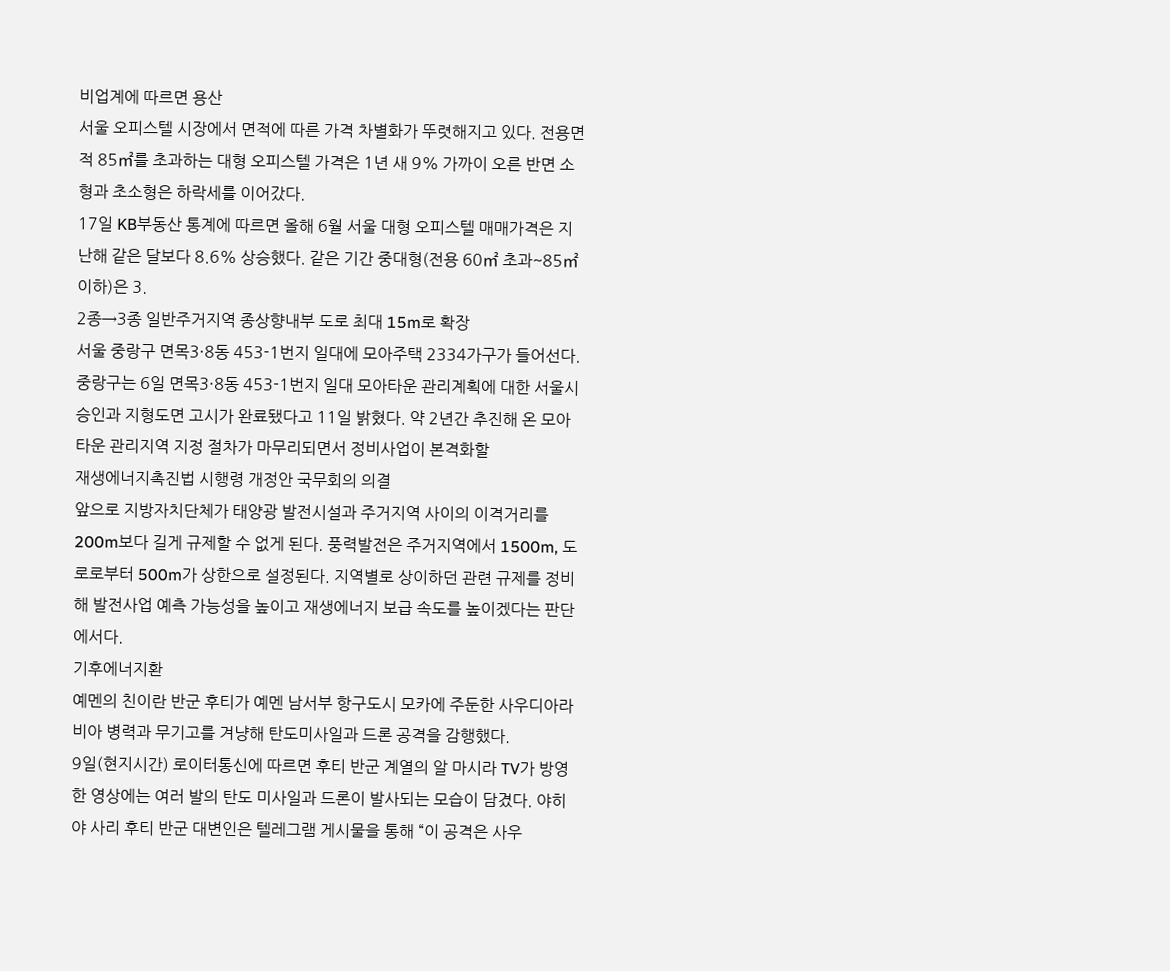비업계에 따르면 용산
서울 오피스텔 시장에서 면적에 따른 가격 차별화가 뚜렷해지고 있다. 전용면적 85㎡를 초과하는 대형 오피스텔 가격은 1년 새 9% 가까이 오른 반면 소형과 초소형은 하락세를 이어갔다.
17일 KB부동산 통계에 따르면 올해 6월 서울 대형 오피스텔 매매가격은 지난해 같은 달보다 8.6% 상승했다. 같은 기간 중대형(전용 60㎡ 초과~85㎡ 이하)은 3.
2종→3종 일반주거지역 종상향내부 도로 최대 15m로 확장
서울 중랑구 면목3·8동 453-1번지 일대에 모아주택 2334가구가 들어선다.
중랑구는 6일 면목3·8동 453-1번지 일대 모아타운 관리계획에 대한 서울시 승인과 지형도면 고시가 완료됐다고 11일 밝혔다. 약 2년간 추진해 온 모아타운 관리지역 지정 절차가 마무리되면서 정비사업이 본격화할
재생에너지촉진법 시행령 개정안 국무회의 의결
앞으로 지방자치단체가 태양광 발전시설과 주거지역 사이의 이격거리를 200m보다 길게 규제할 수 없게 된다. 풍력발전은 주거지역에서 1500m, 도로로부터 500m가 상한으로 설정된다. 지역별로 상이하던 관련 규제를 정비해 발전사업 예측 가능성을 높이고 재생에너지 보급 속도를 높이겠다는 판단에서다.
기후에너지환
예멘의 친이란 반군 후티가 예멘 남서부 항구도시 모카에 주둔한 사우디아라비아 병력과 무기고를 겨냥해 탄도미사일과 드론 공격을 감행했다.
9일(현지시간) 로이터통신에 따르면 후티 반군 계열의 알 마시라 TV가 방영한 영상에는 여러 발의 탄도 미사일과 드론이 발사되는 모습이 담겼다. 야히야 사리 후티 반군 대변인은 텔레그램 게시물을 통해 “이 공격은 사우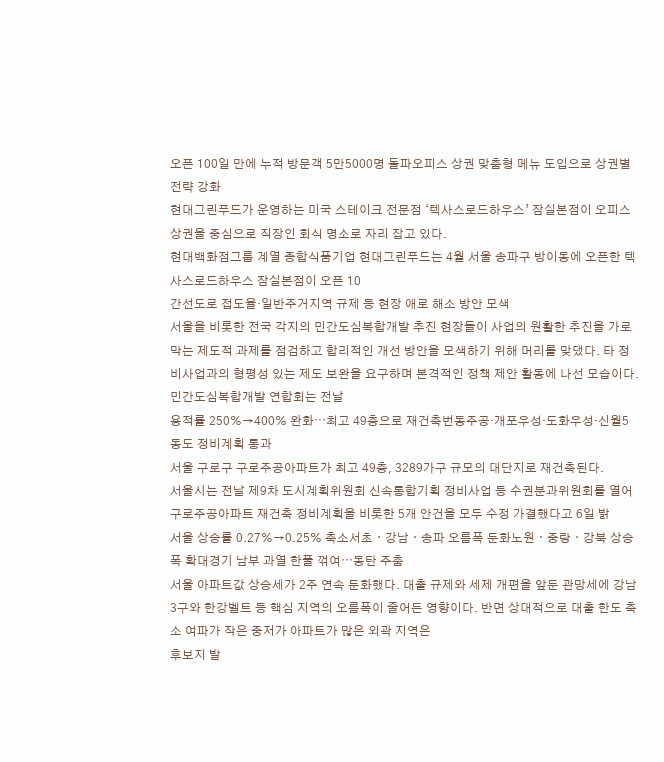오픈 100일 만에 누적 방문객 5만5000명 돌파오피스 상권 맞춤형 메뉴 도입으로 상권별 전략 강화
현대그린푸드가 운영하는 미국 스테이크 전문점 ‘텍사스로드하우스’ 잠실본점이 오피스 상권을 중심으로 직장인 회식 명소로 자리 잡고 있다.
현대백화점그룹 계열 종합식품기업 현대그린푸드는 4월 서울 송파구 방이동에 오픈한 텍사스로드하우스 잠실본점이 오픈 10
간선도로 접도율·일반주거지역 규제 등 현장 애로 해소 방안 모색
서울을 비롯한 전국 각지의 민간도심복합개발 추진 현장들이 사업의 원활한 추진을 가로막는 제도적 과제를 점검하고 합리적인 개선 방안을 모색하기 위해 머리를 맞댔다. 타 정비사업과의 형평성 있는 제도 보완을 요구하며 본격적인 정책 제안 활동에 나선 모습이다.
민간도심복합개발 연합회는 전날
용적률 250%→400% 완화⋯최고 49층으로 재건축번동주공·개포우성·도화우성·신월5동도 정비계획 통과
서울 구로구 구로주공아파트가 최고 49층, 3289가구 규모의 대단지로 재건축된다.
서울시는 전날 제9차 도시계획위원회 신속통합기획 정비사업 등 수권분과위원회를 열어 구로주공아파트 재건축 정비계획을 비롯한 5개 안건을 모두 수정 가결했다고 6일 밝
서울 상승률 0.27%→0.25% 축소서초ㆍ강남ㆍ송파 오름폭 둔화노원ㆍ중랑ㆍ강북 상승폭 확대경기 남부 과열 한풀 꺾여⋯동탄 주춤
서울 아파트값 상승세가 2주 연속 둔화했다. 대출 규제와 세제 개편을 앞둔 관망세에 강남 3구와 한강벨트 등 핵심 지역의 오름폭이 줄어든 영향이다. 반면 상대적으로 대출 한도 축소 여파가 작은 중저가 아파트가 많은 외곽 지역은
후보지 발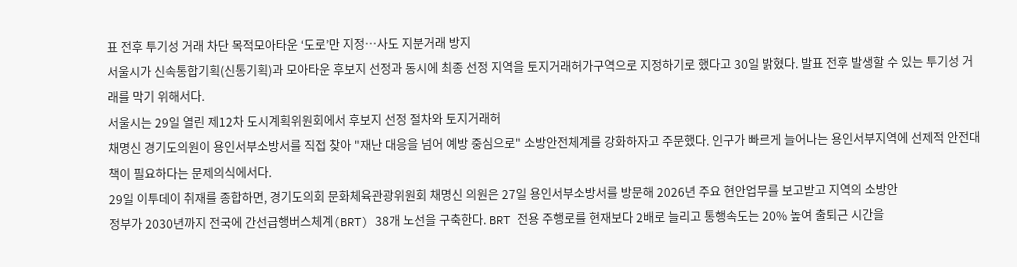표 전후 투기성 거래 차단 목적모아타운 ‘도로’만 지정⋯사도 지분거래 방지
서울시가 신속통합기획(신통기획)과 모아타운 후보지 선정과 동시에 최종 선정 지역을 토지거래허가구역으로 지정하기로 했다고 30일 밝혔다. 발표 전후 발생할 수 있는 투기성 거래를 막기 위해서다.
서울시는 29일 열린 제12차 도시계획위원회에서 후보지 선정 절차와 토지거래허
채명신 경기도의원이 용인서부소방서를 직접 찾아 "재난 대응을 넘어 예방 중심으로" 소방안전체계를 강화하자고 주문했다. 인구가 빠르게 늘어나는 용인서부지역에 선제적 안전대책이 필요하다는 문제의식에서다.
29일 이투데이 취재를 종합하면, 경기도의회 문화체육관광위원회 채명신 의원은 27일 용인서부소방서를 방문해 2026년 주요 현안업무를 보고받고 지역의 소방안
정부가 2030년까지 전국에 간선급행버스체계(BRT) 38개 노선을 구축한다. BRT 전용 주행로를 현재보다 2배로 늘리고 통행속도는 20% 높여 출퇴근 시간을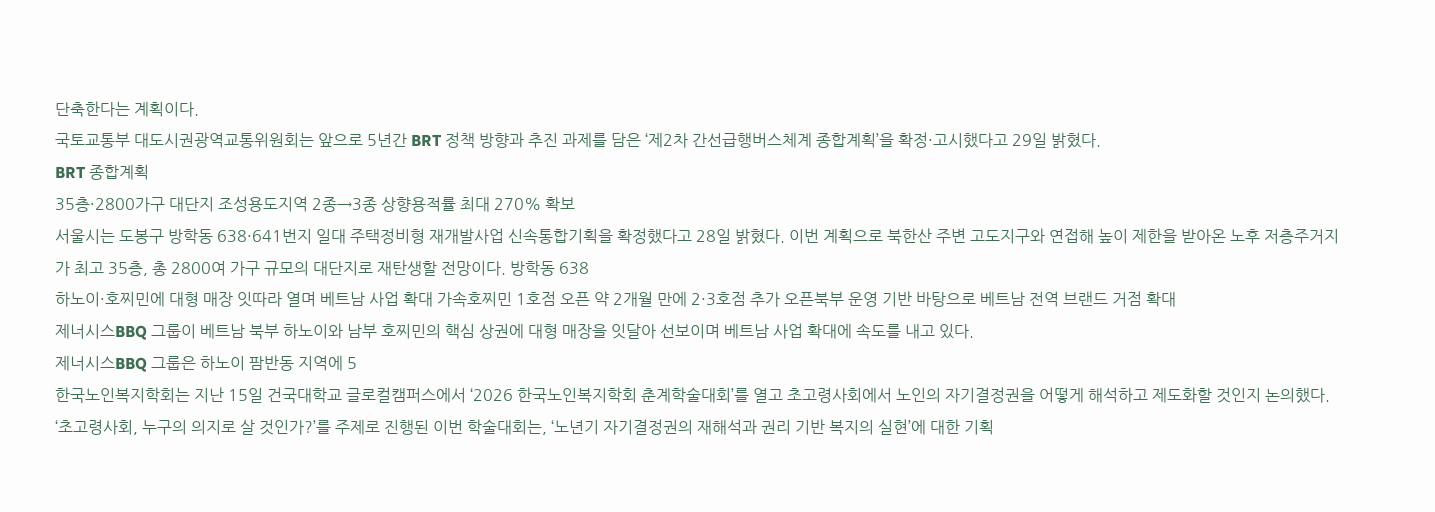단축한다는 계획이다.
국토교통부 대도시권광역교통위원회는 앞으로 5년간 BRT 정책 방향과 추진 과제를 담은 ‘제2차 간선급행버스체계 종합계획’을 확정·고시했다고 29일 밝혔다.
BRT 종합계획
35층·2800가구 대단지 조성용도지역 2종→3종 상향용적률 최대 270% 확보
서울시는 도봉구 방학동 638·641번지 일대 주택정비형 재개발사업 신속통합기획을 확정했다고 28일 밝혔다. 이번 계획으로 북한산 주변 고도지구와 연접해 높이 제한을 받아온 노후 저층주거지가 최고 35층, 총 2800여 가구 규모의 대단지로 재탄생할 전망이다. 방학동 638
하노이·호찌민에 대형 매장 잇따라 열며 베트남 사업 확대 가속호찌민 1호점 오픈 약 2개월 만에 2·3호점 추가 오픈북부 운영 기반 바탕으로 베트남 전역 브랜드 거점 확대
제너시스BBQ 그룹이 베트남 북부 하노이와 남부 호찌민의 핵심 상권에 대형 매장을 잇달아 선보이며 베트남 사업 확대에 속도를 내고 있다.
제너시스BBQ 그룹은 하노이 팜반동 지역에 5
한국노인복지학회는 지난 15일 건국대학교 글로컬캠퍼스에서 ‘2026 한국노인복지학회 춘계학술대회’를 열고 초고령사회에서 노인의 자기결정권을 어떻게 해석하고 제도화할 것인지 논의했다. ‘초고령사회, 누구의 의지로 살 것인가?’를 주제로 진행된 이번 학술대회는, ‘노년기 자기결정권의 재해석과 권리 기반 복지의 실현’에 대한 기획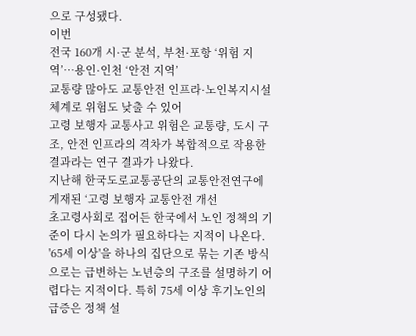으로 구성됐다.
이번
전국 160개 시·군 분석, 부천·포항 ‘위험 지역’…용인·인천 ‘안전 지역’
교통량 많아도 교통안전 인프라·노인복지시설 체계로 위험도 낮출 수 있어
고령 보행자 교통사고 위험은 교통량, 도시 구조, 안전 인프라의 격차가 복합적으로 작용한 결과라는 연구 결과가 나왔다.
지난해 한국도로교통공단의 교통안전연구에 게재된 ‘고령 보행자 교통안전 개선
초고령사회로 접어든 한국에서 노인 정책의 기준이 다시 논의가 필요하다는 지적이 나온다. '65세 이상'을 하나의 집단으로 묶는 기존 방식으로는 급변하는 노년층의 구조를 설명하기 어렵다는 지적이다. 특히 75세 이상 후기노인의 급증은 정책 설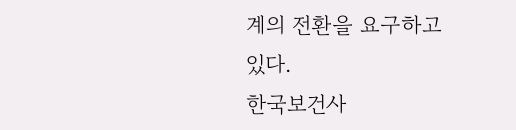계의 전환을 요구하고 있다.
한국보건사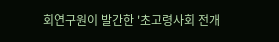회연구원이 발간한 '초고령사회 전개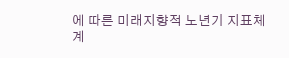에 따른 미래지향적 노년기 지표체계